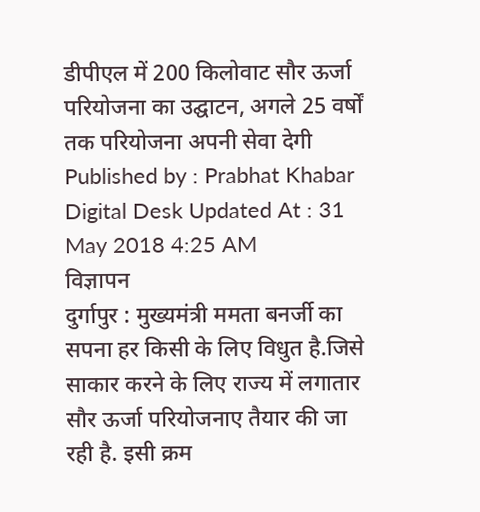डीपीएल में 200 किलोवाट सौर ऊर्जा परियोजना का उद्घाटन, अगले 25 वर्षों तक परियोजना अपनी सेवा देगी
Published by : Prabhat Khabar Digital Desk Updated At : 31 May 2018 4:25 AM
विज्ञापन
दुर्गापुर : मुख्यमंत्री ममता बनर्जी का सपना हर किसी के लिए विधुत है.जिसे साकार करने के लिए राज्य में लगातार सौर ऊर्जा परियोजनाए तैयार की जा रही है. इसी क्रम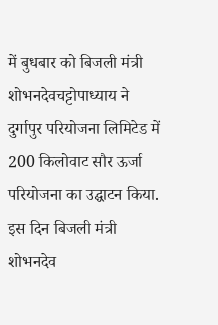में बुधबार को बिजली मंत्री शोभनदेवचट्टोपाध्याय ने दुर्गापुर परियोजना लिमिटेड में 200 किलोवाट सौर ऊर्जा परियोजना का उद्घाटन किया. इस दिन बिजली मंत्री शोभनदेव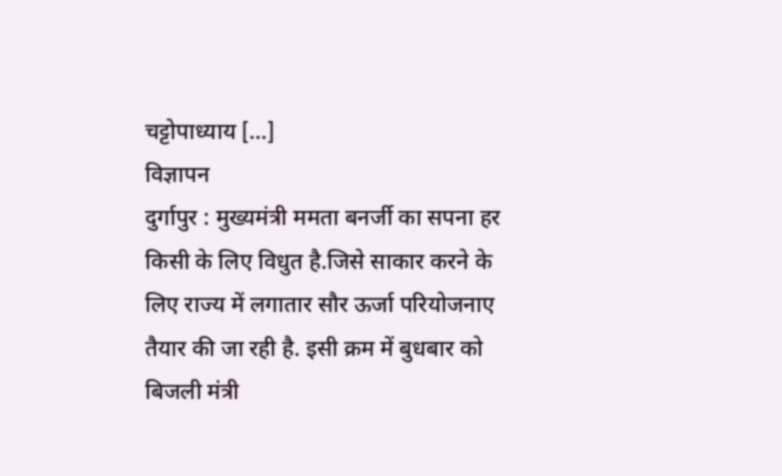चट्टोपाध्याय […]
विज्ञापन
दुर्गापुर : मुख्यमंत्री ममता बनर्जी का सपना हर किसी के लिए विधुत है.जिसे साकार करने के लिए राज्य में लगातार सौर ऊर्जा परियोजनाए तैयार की जा रही है. इसी क्रम में बुधबार को बिजली मंत्री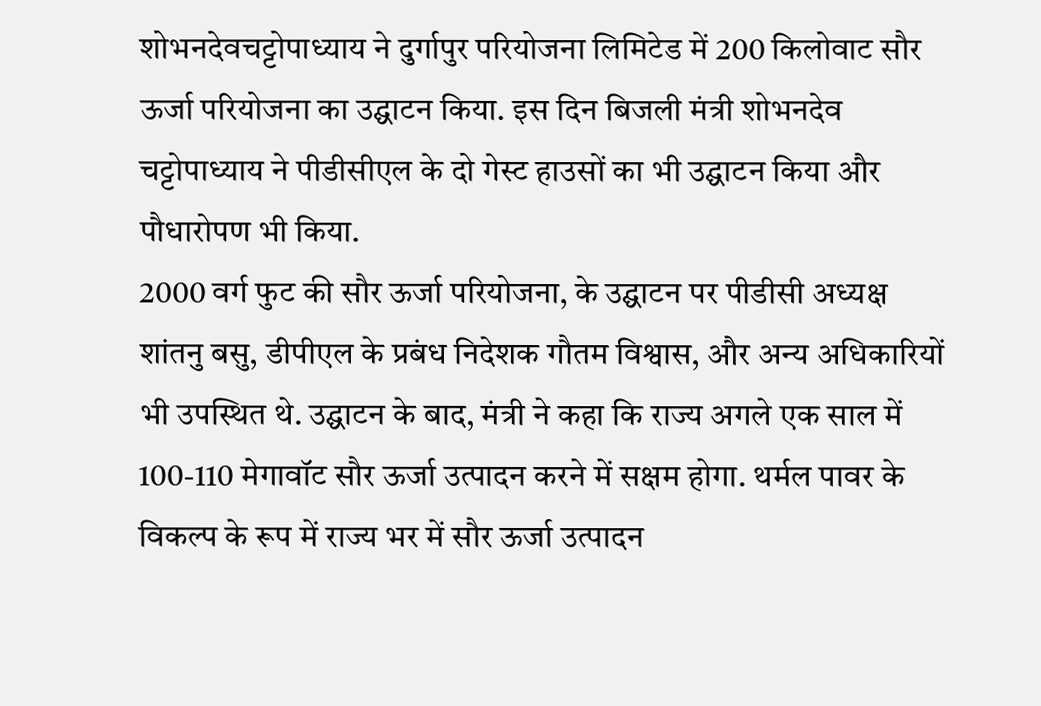शोभनदेवचट्टोपाध्याय ने दुर्गापुर परियोजना लिमिटेड में 200 किलोवाट सौर ऊर्जा परियोजना का उद्घाटन किया. इस दिन बिजली मंत्री शोभनदेव चट्टोपाध्याय ने पीडीसीएल के दो गेस्ट हाउसों का भी उद्घाटन किया और पौधारोपण भी किया.
2000 वर्ग फुट की सौर ऊर्जा परियोजना, के उद्घाटन पर पीडीसी अध्यक्ष शांतनु बसु, डीपीएल के प्रबंध निदेशक गौतम विश्वास, और अन्य अधिकारियों भी उपस्थित थे. उद्घाटन के बाद, मंत्री ने कहा कि राज्य अगले एक साल में 100-110 मेगावॉट सौर ऊर्जा उत्पादन करने में सक्षम होगा. थर्मल पावर के विकल्प के रूप में राज्य भर में सौर ऊर्जा उत्पादन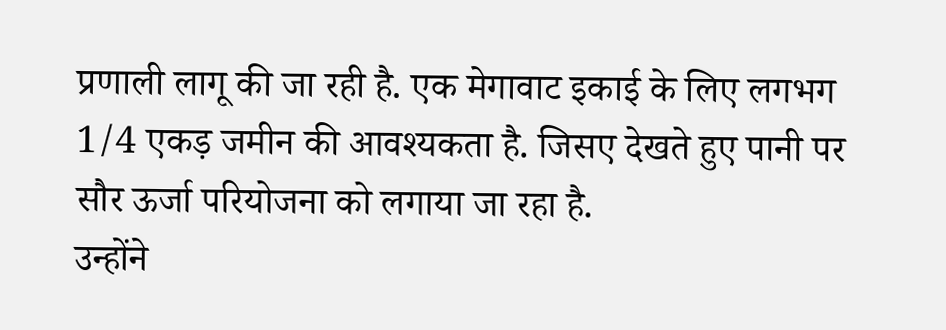प्रणाली लागू की जा रही है. एक मेगावाट इकाई के लिए लगभग 1/4 एकड़ जमीन की आवश्यकता है. जिसए देखते हुए पानी पर सौर ऊर्जा परियोजना को लगाया जा रहा है.
उन्होंने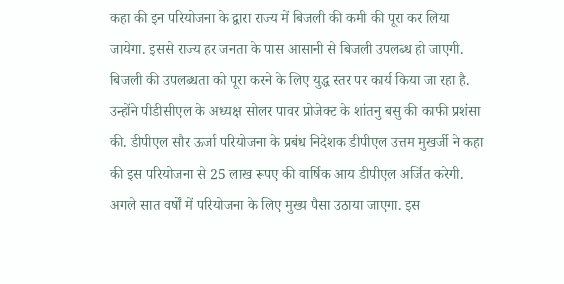कहा की इन परियोजना के द्वारा राज्य में बिजली की कमी की पूरा कर लिया जायेगा. इससे राज्य हर जनता के पास आसानी से बिजली उपलब्ध हो जाएगी. बिजली की उपलब्धता को पूरा करने के लिए युद्ध स्तर पर कार्य किया जा रहा है. उन्होंने पीडीसीएल के अध्यक्ष सोलर पावर प्रोजेक्ट के शांतनु बसु की काफी प्रशंसा की. डीपीएल सौर ऊर्जा परियोजना के प्रबंध निदेशक डीपीएल उत्तम मुखर्जी ने कहा की इस परियोजना से 25 लाख रूपए की वार्षिक आय डीपीएल अर्जित करेगी.
अगले सात वर्षों में परियोजना के लिए मुख्य पैसा उठाया जाएगा. इस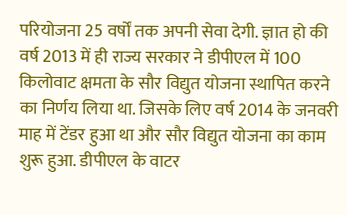परियोजना 25 वर्षों तक अपनी सेवा देगी. ज्ञात हो की वर्ष 2013 में ही राज्य सरकार ने डीपीएल में 100 किलोवाट क्षमता के सौर विद्युत योजना स्थापित करने का निर्णय लिया था. जिसके लिए वर्ष 2014 के जनवरी माह में टेंडर हुआ था और सौर विद्युत योजना का काम शुरू हुआ. डीपीएल के वाटर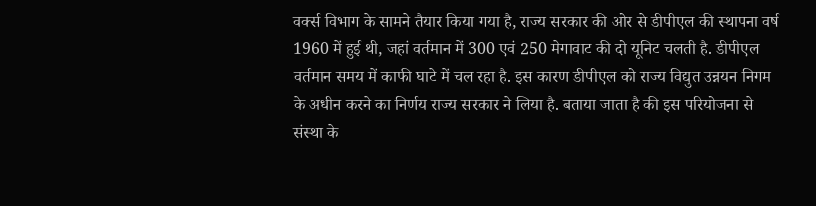वर्क्स विभाग के सामने तैयार किया गया है, राज्य सरकार की ओर से डीपीएल की स्थापना वर्ष 1960 में हुई थी, जहां वर्तमान में 300 एवं 250 मेगावाट की दो यूनिट चलती है. डीपीएल वर्तमान समय में काफी घाटे में चल रहा है. इस कारण डीपीएल को राज्य विद्युत उन्नयन निगम के अधीन करने का निर्णय राज्य सरकार ने लिया है. बताया जाता है की इस परियोजना से संस्था के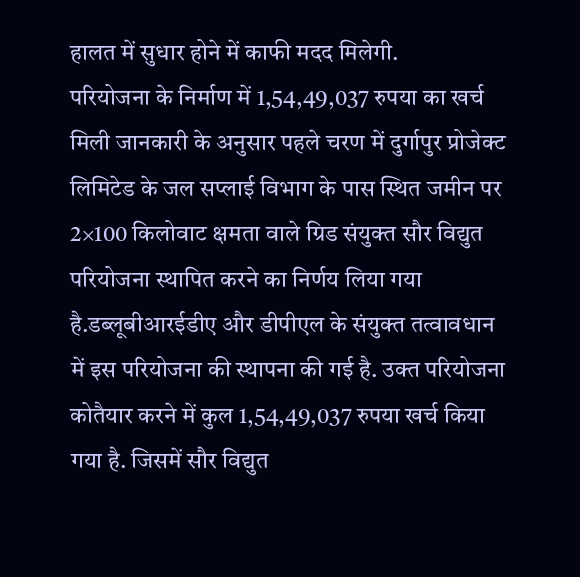हालत में सुधार होने में काफी मदद मिलेगी.
परियोजना के निर्माण में 1,54,49,037 रुपया का खर्च
मिली जानकारी के अनुसार पहले चरण में दुर्गापुर प्रोजेक्ट लिमिटेड के जल सप्लाई विभाग के पास स्थित जमीन पर 2×100 किलोवाट क्षमता वाले ग्रिड संयुक्त सौर विद्युत परियोजना स्थापित करने का निर्णय लिया गया है.डब्लूबीआरईडीए और डीपीएल के संयुक्त तत्वावधान में इस परियोजना की स्थापना की गई है. उक्त परियोजना कोतैयार करने में कुल 1,54,49,037 रुपया खर्च किया गया है. जिसमें सौर विद्युत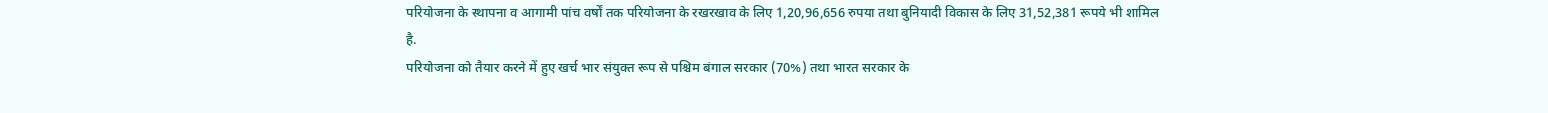परियोजना के स्थापना व आगामी पांच वर्षों तक परियोजना के रखरखाव के लिए 1,20,96,656 रुपया तथा बुनियादी विकास के लिए 31,52,381 रूपये भी शामिल है.
परियोजना को तैयार करने में हुए खर्च भार संयुक्त रूप से पश्चिम बंगाल सरकार (70%) तथा भारत सरकार के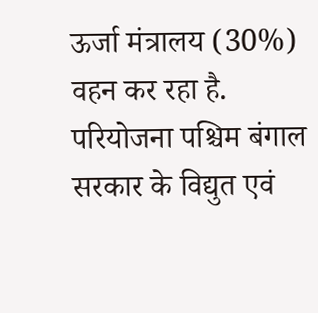ऊर्जा मंत्रालय (30%) वहन कर रहा है. परियोजना पश्चिम बंगाल सरकार के विद्युत एवं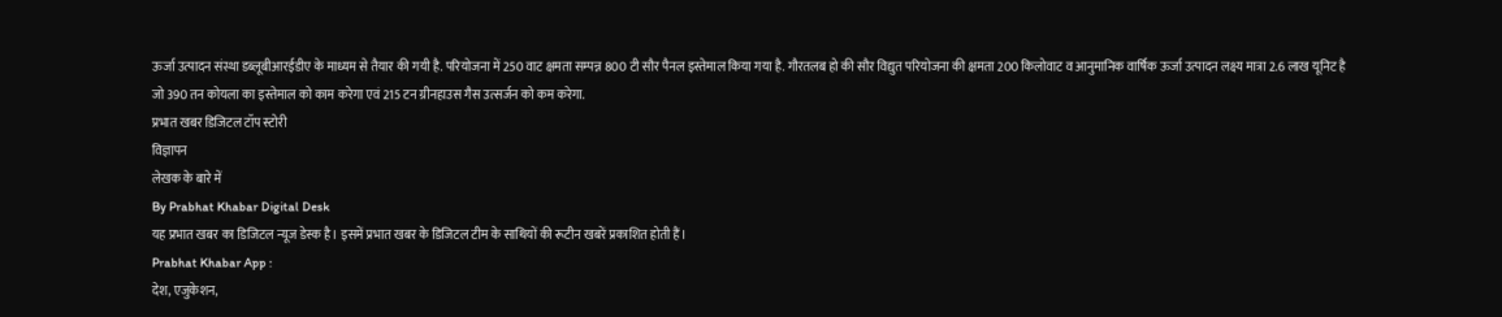ऊर्जा उत्पादन संस्था डब्लूबीआरईडीए के माध्यम से तैयार की गयी है. परियोजना में 250 वाट क्षमता सम्पन्न 800 टी सौर पैनल इस्तेमाल किया गया है. गौरतलब हो की सौर विद्युत परियोजना की क्षमता 200 किलोवाट व आनुमानिक वार्षिक ऊर्जा उत्पादन लक्ष्य मात्रा 2.6 लाख यूनिट है जो 390 तन कोयला का इस्तेमाल को काम करेगा एवं 215 टन ग्रीनहाउस गैस उत्सर्जन को कम करेगा.
प्रभात खबर डिजिटल टॉप स्टोरी
विज्ञापन
लेखक के बारे में
By Prabhat Khabar Digital Desk
यह प्रभात खबर का डिजिटल न्यूज डेस्क है। इसमें प्रभात खबर के डिजिटल टीम के साथियों की रूटीन खबरें प्रकाशित होती हैं।
Prabhat Khabar App :
देश, एजुकेशन,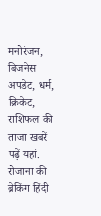मनोरंजन, बिजनेस अपडेट, धर्म, क्रिकेट, राशिफल की ताजा खबरें पढ़ें यहां. रोजाना की ब्रेकिंग हिंदी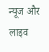न्यूज और लाइव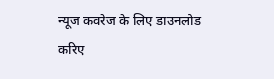न्यूज कवरेज के लिए डाउनलोड करिए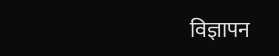विज्ञापन